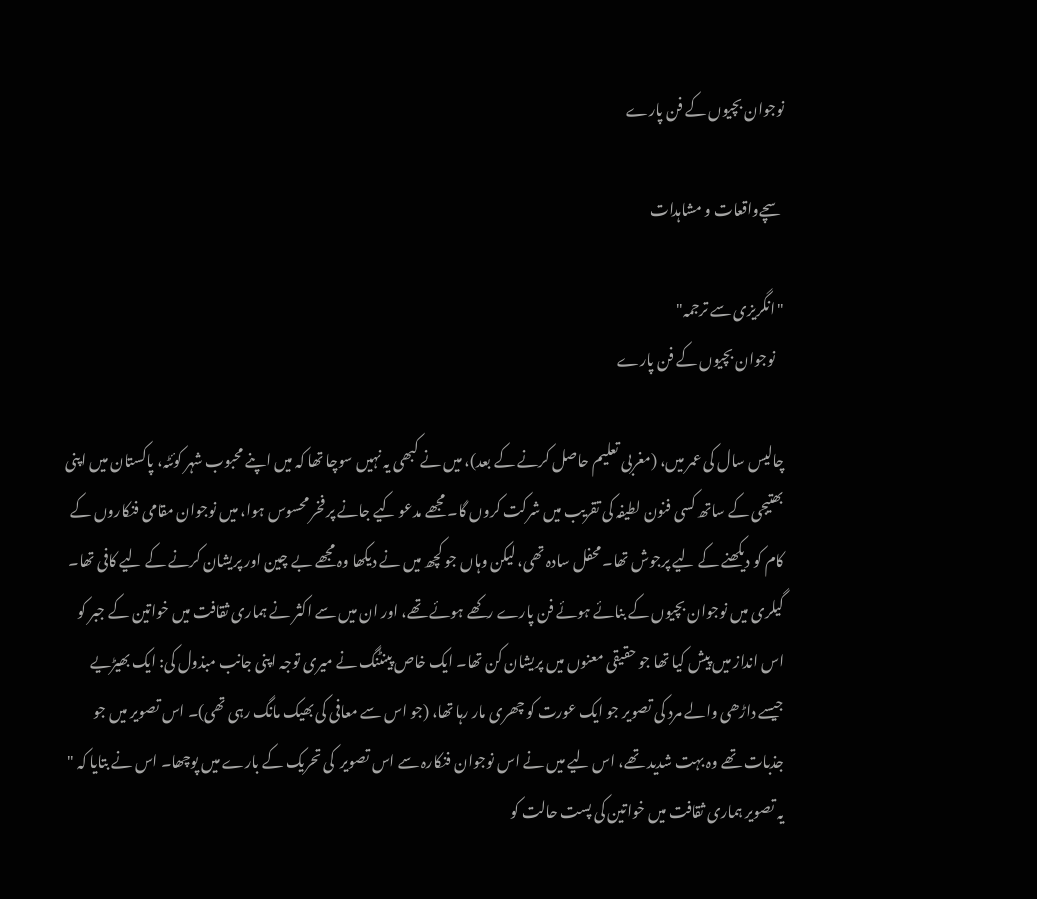نوجوان بچیوں کے فن پارے

سچےواقعات و مشاہدات

"انگریزی سے ترجمہ"
   نوجوان بچیوں کے فن پارے

چالیس سال کی عمر میں، (مغربی تعلیم حاصل کرنے کے بعد)، میں نے کبھی یہ نہیں سوچا تھا کہ میں اپنے محبوب شہر کوئٹہ، پاکستان میں اپنی بھتیجی کے ساتھ کسی فنون لطیفہ کی تقریب میں شرکت کروں گا۔ مجھے مدعو کیے جانے پر فخر محسوس ہوا، میں نوجوان مقامی فنکاروں کے کام کو دیکھنے کے لیے پرجوش تھا۔ محفل سادہ تھی، لیکن وہاں جو کچھ میں نے دیکھا وہ مجھے بے چین اور پریشان کرنے کے لیے کافی تھا۔ گیلری میں نوجوان بچیوں کے بنائے ہوئے فن پارے رکھے ہوئے تھے، اور ان میں سے اکثر نے ہماری ثقافت میں خواتین کے جبر کو اس انداز میں پیش کیا تھا جو حقیقی معنوں میں پریشان کن تھا۔ ایک خاص پینٹنگ نے میری توجہ اپنی جانب مبذول کی: ایک بھیڑیے جیسے داڑھی والے مرد کی تصویر جو ایک عورت کو چھری مار رہا تھا، (جو اس سے معافی کی بھیک مانگ رہی تھی)۔ اس تصویر میں جو جذبات تھے وہ بہت شدید تھے، اس لیے میں نے اس نوجوان فنکارہ سے اس تصویر  کی تحریک کے بارے میں پوچھا۔ اس نے بتایا کہ " یہ تصویر ہماری ثقافت میں خواتین کی پست حالت کو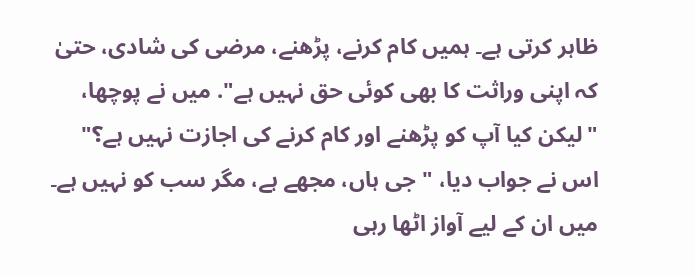ظاہر کرتی ہے۔ ہمیں کام کرنے، پڑھنے، مرضی کی شادی، حتیٰ کہ اپنی وراثت کا بھی کوئی حق نہیں ہے". میں نے پوچھا، "لیکن کیا آپ کو پڑھنے اور کام کرنے کی اجازت نہیں ہے؟" اس نے جواب دیا، "جی ہاں، مجھے ہے، مگر سب کو نہیں ہے۔ میں ان کے لیے آواز اٹھا رہی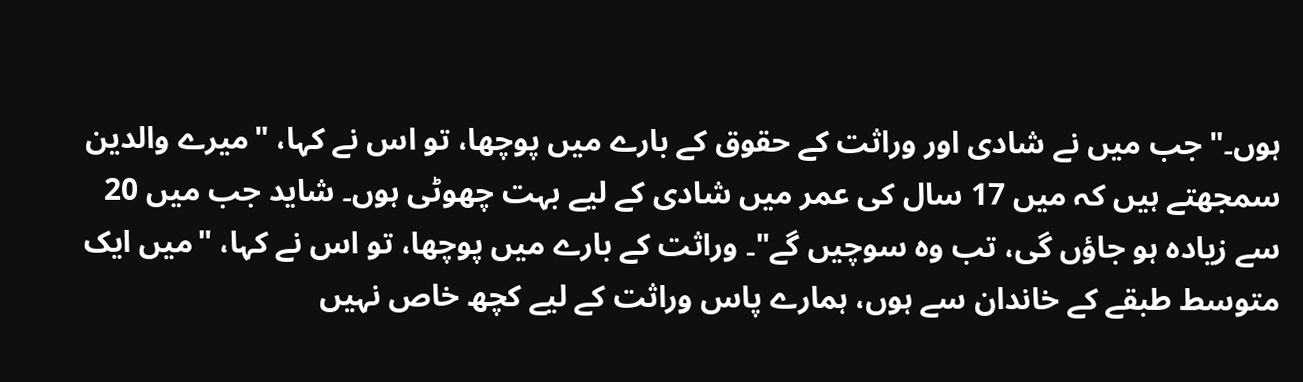ہوں۔" جب میں نے شادی اور وراثت کے حقوق کے بارے میں پوچھا، تو اس نے کہا، "میرے والدین سمجھتے ہیں کہ میں 17 سال کی عمر میں شادی کے لیے بہت چھوٹی ہوں۔ شاید جب میں 20 سے زیادہ ہو جاؤں گی، تب وہ سوچیں گے"۔ وراثت کے بارے میں پوچھا، تو اس نے کہا، "میں ایک متوسط طبقے کے خاندان سے ہوں، ہمارے پاس وراثت کے لیے کچھ خاص نہیں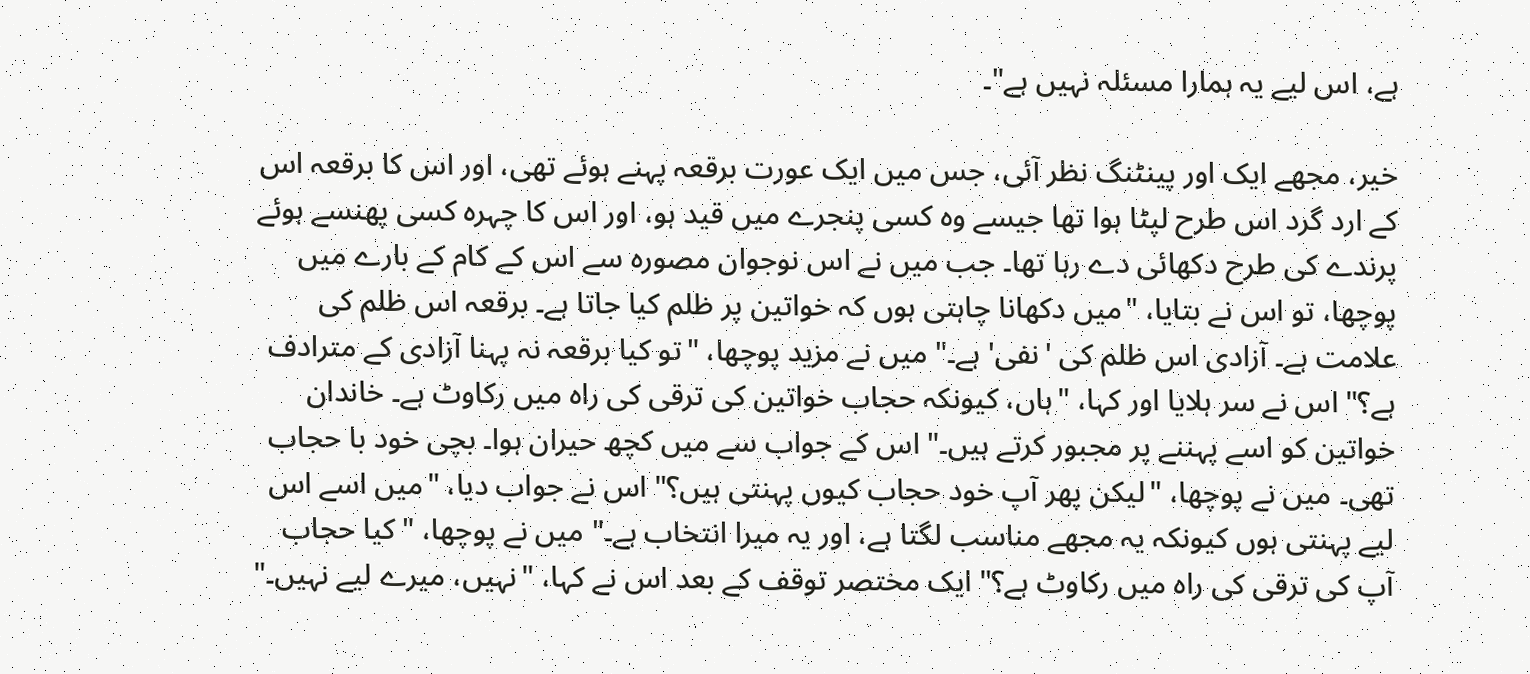ہے، اس لیے یہ ہمارا مسئلہ نہیں ہے"۔

خیر، مجھے ایک اور پینٹنگ نظر آئی، جس میں ایک عورت برقعہ پہنے ہوئے تھی، اور اس کا برقعہ اس کے ارد گرد اس طرح لپٹا ہوا تھا جیسے وہ کسی پنجرے میں قید ہو، اور اس کا چہرہ کسی پھنسے ہوئے پرندے کی طرح دکھائی دے رہا تھا۔ جب میں نے اس نوجوان مصورہ سے اس کے کام کے بارے میں پوچھا، تو اس نے بتایا، "میں دکھانا چاہتی ہوں کہ خواتین پر ظلم کیا جاتا ہے۔ برقعہ اس ظلم کی علامت ہے۔ آزادی اس ظلم کی 'نفی' ہے۔" میں نے مزید پوچھا، "تو کیا برقعہ نہ پہنا آزادی کے مترادف ہے؟" اس نے سر ہلایا اور کہا، "ہاں، کیونکہ حجاب خواتین کی ترقی کی راہ میں رکاوٹ ہے۔ خاندان خواتین کو اسے پہننے پر مجبور کرتے ہیں۔" اس کے جواب سے میں کچھ حیران ہوا۔ بچی خود با حجاب تھی۔ میں نے پوچھا، "لیکن پھر آپ خود حجاب کیوں پہنتی ہیں؟" اس نے جواب دیا، "میں اسے اس لیے پہنتی ہوں کیونکہ یہ مجھے مناسب لگتا ہے، اور یہ میرا انتخاب ہے۔" میں نے پوچھا، "کیا حجاب آپ کی ترقی کی راہ میں رکاوٹ ہے؟" ایک مختصر توقف کے بعد اس نے کہا، "نہیں، میرے لیے نہیں۔"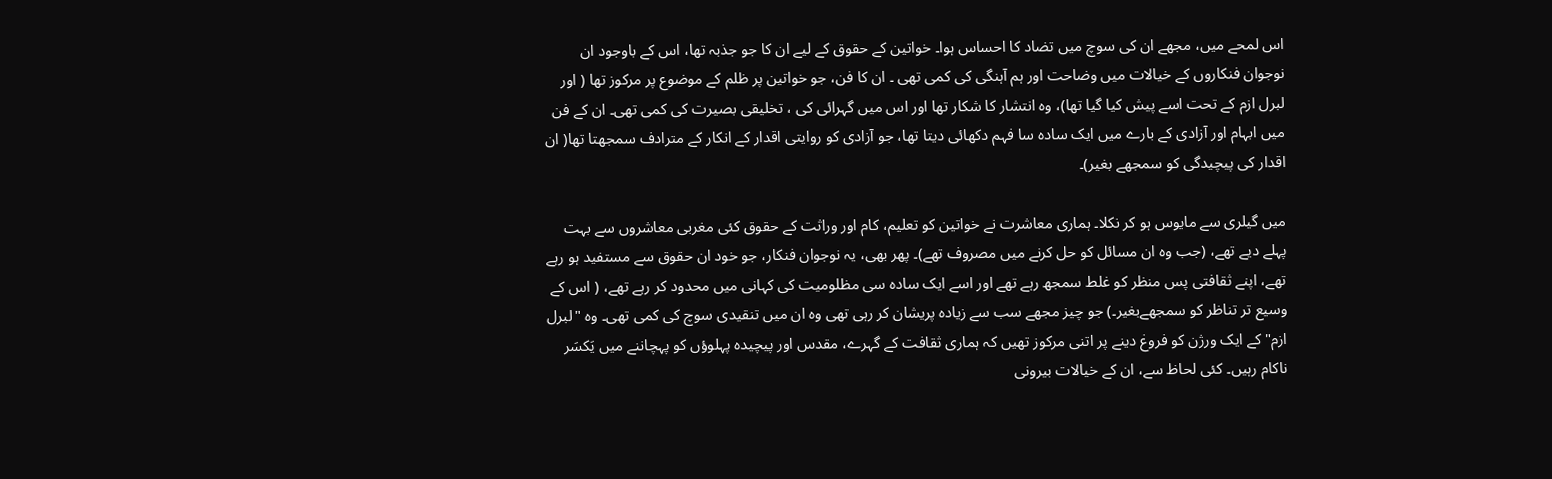اس لمحے میں، مجھے ان کی سوچ میں تضاد کا احساس ہوا۔ خواتین کے حقوق کے لیے ان کا جو جذبہ تھا، اس کے باوجود ان نوجوان فنکاروں کے خیالات میں وضاحت اور ہم آہنگی کی کمی تھی ۔ ان کا فن، جو خواتین پر ظلم کے موضوع پر مرکوز تھا ( اور لبرل ازم کے تحت اسے پیش کیا گیا تھا)، وہ انتشار کا شکار تھا اور اس میں گہرائی کی ، تخلیقی بصیرت کی کمی تھی۔ ان کے فن میں ابہام اور آزادی کے بارے میں ایک سادہ سا فہم دکھائی دیتا تھا، جو آزادی کو روایتی اقدار کے انکار کے مترادف سمجھتا تھا( ان اقدار کی پیچیدگی کو سمجھے بغیر)۔

میں گیلری سے مایوس ہو کر نکلا۔ ہماری معاشرت نے خواتین کو تعلیم، کام اور وراثت کے حقوق کئی مغربی معاشروں سے بہت پہلے دیے تھے، (جب وہ ان مسائل کو حل کرنے میں مصروف تھے)۔ پھر بھی، یہ نوجوان فنکار، جو خود ان حقوق سے مستفید ہو رہے تھے، اپنے ثقافتی پس منظر کو غلط سمجھ رہے تھے اور اسے ایک سادہ سی مظلومیت کی کہانی میں محدود کر رہے تھے، ( اس کے وسیع تر تناظر کو سمجھےبغیر۔) جو چیز مجھے سب سے زیادہ پریشان کر رہی تھی وہ ان میں تنقیدی سوچ کی کمی تھی۔ وہ "لبرل ازم" کے ایک ورژن کو فروغ دینے پر اتنی مرکوز تھیں کہ ہماری ثقافت کے گہرے، مقدس اور پیچیدہ پہلوؤں کو پہچاننے میں یَکسَر ناکام رہیں۔ کئی لحاظ سے، ان کے خیالات بیرونی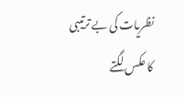نظریات کی بے ترتیبی کا عکس لگتے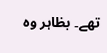تھے۔ بظاہر وہ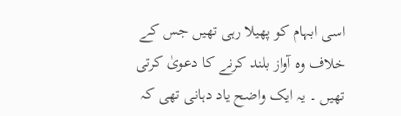اسی ابہام کو پھیلا رہی تھیں جس کے خلاف وہ آواز بلند کرنے کا دعویٰ کرتی تھیں ۔ یہ ایک واضح یاد دہانی تھی کہ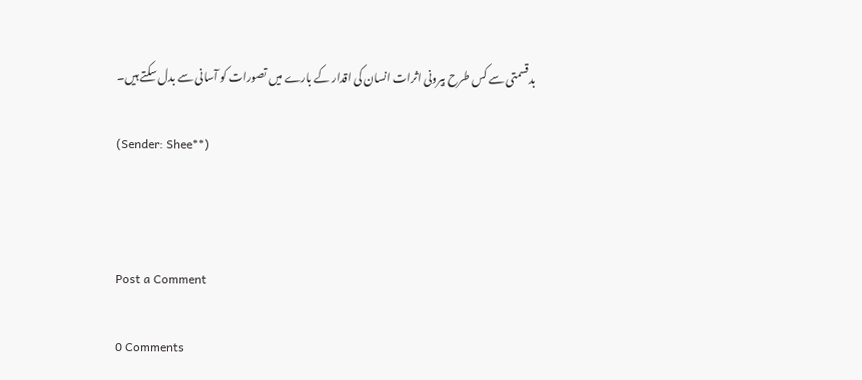بدقسمتی سے کس طرح بیرونی اثرات انسان کی اقدار کے بارے میں تصورات کو آسانی سے بدل سکتے ہیں۔

(Sender: Shee**)



Post a Comment

0 Comments